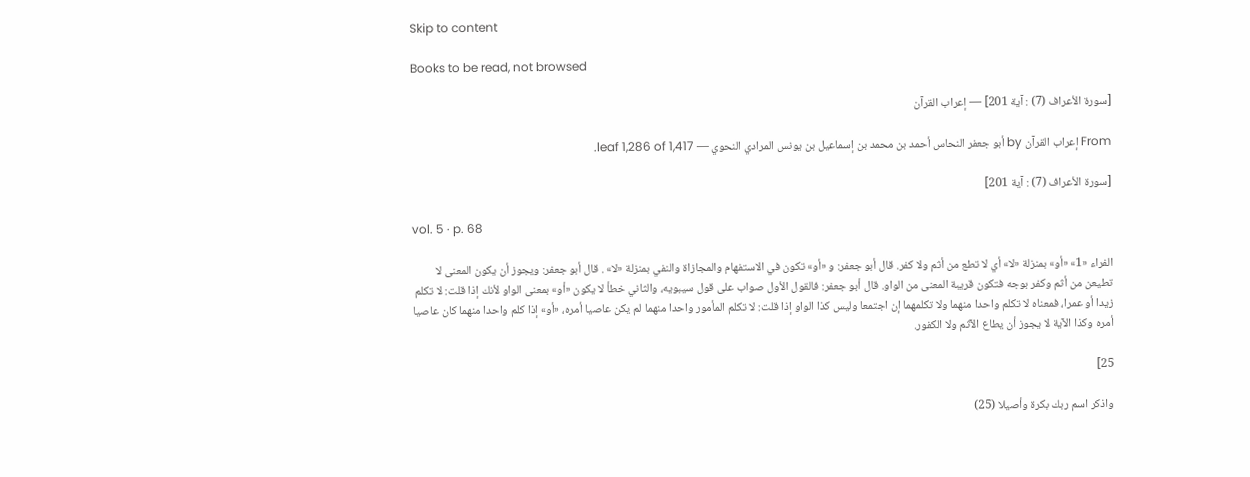Skip to content

Books to be read, not browsed

[سورة الأعراف (7) : آية 201] — إعراب القرآن

From إعراب القرآن by أبو جعفر النحاس أحمد بن محمد بن إسماعيل بن يونس المرادي النحوي — leaf 1,286 of 1,417.

[سورة الأعراف (7) : آية 201]

vol. 5 · p. 68

الفراء «1» «أو» بمنزلة «لا» أي لا تطع من أثم ولا كفر. قال أبو جعفر: و «أو» تكون في الاستفهام والمجازاة والنفي بمنزلة «لا» . قال أبو جعفر: ويجوز أن يكون المعنى لا تطيعن من أثم وكفر بوجه فتكون قريبة المعنى من الواو. قال أبو جعفر: فالقول الأول صواب على قول سيبويه، والثاني خطأ لا يكون «أو» بمعنى الواو لأنك إذا قلت: لا تكلم زيدا أو عمرا، فمعناه لا تكلم واحدا منهما ولا تكلمهما إن اجتمعا وليس كذا الواو إذا قلت: لا تكلم المأمور واحدا منهما لم يكن عاصيا أمره، «أو» إذا كلم واحدا منهما كان عاصيا أمره وكذا الآية لا يجوز أن يطاع الآثم ولا الكفور.

25]

واذكر اسم ربك بكرة وأصيلا (25)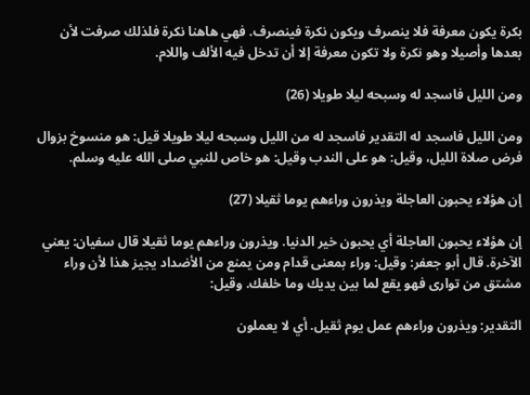بكرة يكون معرفة فلا ينصرف ويكون نكرة فينصرف. فهي هاهنا نكرة فلذلك صرفت لأن بعدها وأصيلا وهو نكرة ولا تكون معرفة إلا أن تدخل فيه الألف واللام.

ومن الليل فاسجد له وسبحه ليلا طويلا (26)

ومن الليل فاسجد له التقدير فاسجد له من الليل وسبحه ليلا طويلا قيل: هو منسوخ بزوال فرض صلاة الليل، وقيل: هو على الندب وقيل: هو خاص للنبي صلى الله عليه وسلم.

إن هؤلاء يحبون العاجلة ويذرون وراءهم يوما ثقيلا (27)

إن هؤلاء يحبون العاجلة أي يحبون خير الدنيا. ويذرون وراءهم يوما ثقيلا قال سفيان: يعني الآخرة. قال أبو جعفر: وقيل: وراء بمعنى قدام ومن يمنع من الأضداد يجيز هذا لأن وراء مشتق من توارى فهو يقع لما بين يديك وما خلفك. وقيل:

التقدير: ويذرون وراءهم عمل يوم ثقيل. أي لا يعملون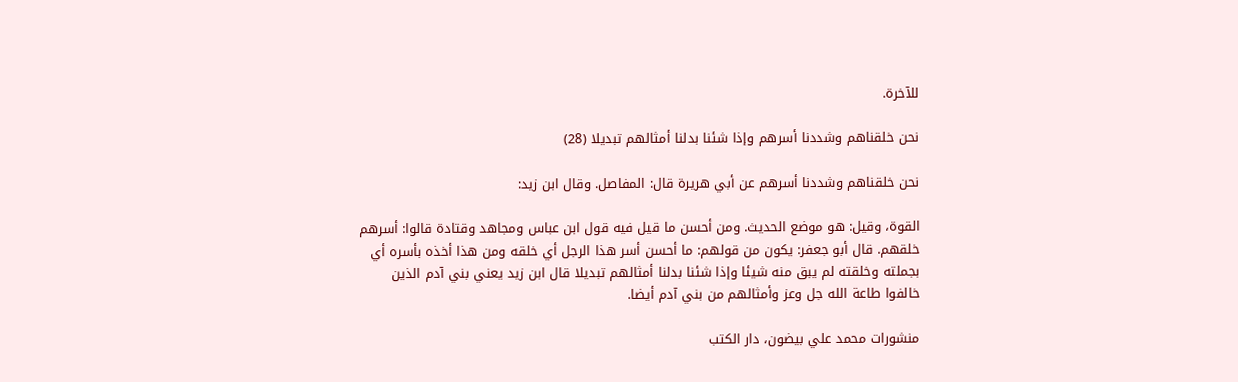للآخرة.

نحن خلقناهم وشددنا أسرهم وإذا شئنا بدلنا أمثالهم تبديلا (28)

نحن خلقناهم وشددنا أسرهم عن أبي هريرة قال: المفاصل. وقال ابن زيد:

القوة، وقيل: هو موضع الحديث. ومن أحسن ما قيل فيه قول ابن عباس ومجاهد وقتادة قالوا: أسرهم خلقهم. قال أبو جعفر: يكون من قولهم: ما أحسن أسر هذا الرجل أي خلقه ومن هذا أخذه بأسره أي بجملته وخلقته لم يبق منه شيئا وإذا شئنا بدلنا أمثالهم تبديلا قال ابن زيد يعني بني آدم الذين خالفوا طاعة الله جل وعز وأمثالهم من بني آدم أيضا.

منشورات محمد علي بيضون، دار الكتب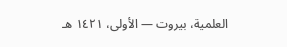العلمية، بيروت — الأولى، ١٤٢١ هـ